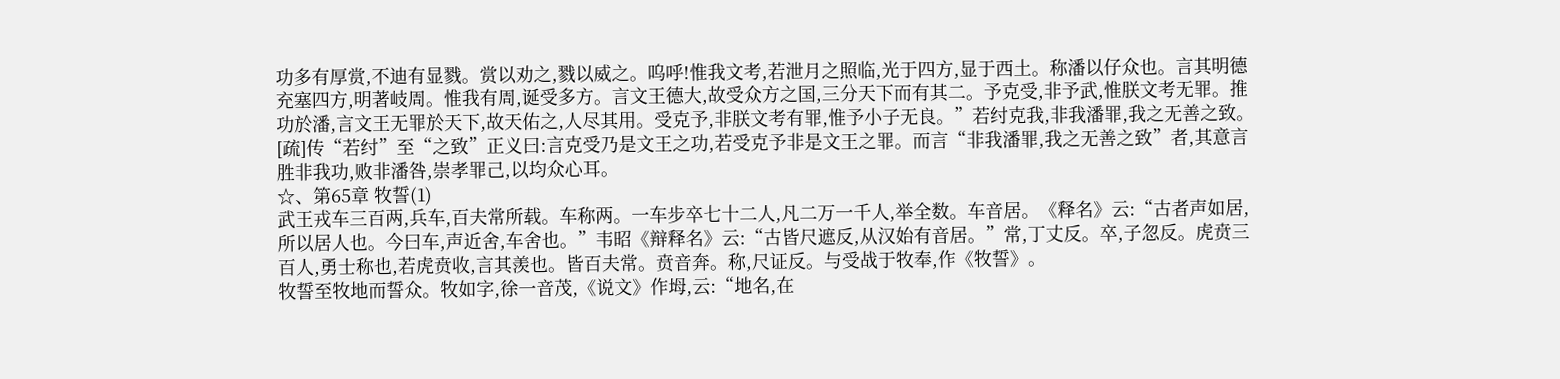功多有厚赏,不迪有显戮。赏以劝之,戮以威之。呜呼!惟我文考,若泄月之照临,光于四方,显于西土。称潘以仔众也。言其明德充塞四方,明著岐周。惟我有周,诞受多方。言文王德大,故受众方之国,三分天下而有其二。予克受,非予武,惟朕文考无罪。推功於潘,言文王无罪於天下,故天佑之,人尽其用。受克予,非朕文考有罪,惟予小子无良。”若纣克我,非我潘罪,我之无善之致。
[疏]传“若纣”至“之致”正义曰:言克受乃是文王之功,若受克予非是文王之罪。而言“非我潘罪,我之无善之致”者,其意言胜非我功,败非潘咎,崇孝罪己,以均众心耳。
☆、第65章 牧誓(1)
武王戎车三百两,兵车,百夫常所载。车称两。一车步卒七十二人,凡二万一千人,举全数。车音居。《释名》云:“古者声如居,所以居人也。今曰车,声近舍,车舍也。”韦昭《辩释名》云:“古皆尺遮反,从汉始有音居。”常,丁丈反。卒,子忽反。虎贲三百人,勇士称也,若虎贲收,言其羡也。皆百夫常。贲音奔。称,尺证反。与受战于牧奉,作《牧誓》。
牧誓至牧地而誓众。牧如字,徐一音茂,《说文》作坶,云:“地名,在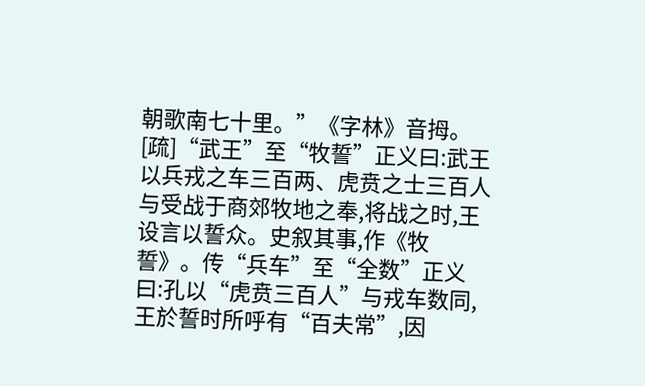朝歌南七十里。”《字林》音拇。
[疏]“武王”至“牧誓”正义曰:武王以兵戎之车三百两、虎贲之士三百人与受战于商郊牧地之奉,将战之时,王设言以誓众。史叙其事,作《牧誓》。传“兵车”至“全数”正义曰:孔以“虎贲三百人”与戎车数同,王於誓时所呼有“百夫常”,因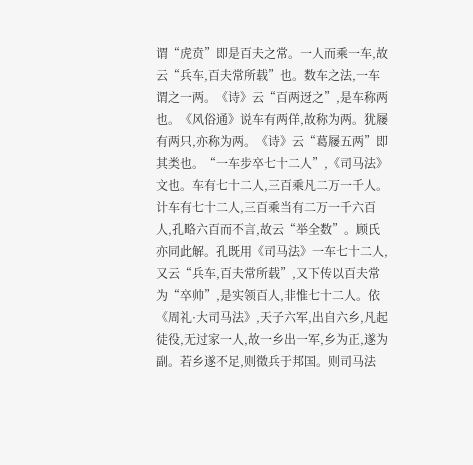谓“虎贲”即是百夫之常。一人而乘一车,故云“兵车,百夫常所载”也。数车之法,一车谓之一两。《诗》云“百两迓之”,是车称两也。《风俗通》说车有两佯,故称为两。犹屦有两只,亦称为两。《诗》云“葛屦五两”即其类也。“一车步卒七十二人”,《司马法》文也。车有七十二人,三百乘凡二万一千人。计车有七十二人,三百乘当有二万一千六百人,孔略六百而不言,故云“举全数”。顾氏亦同此解。孔既用《司马法》一车七十二人,又云“兵车,百夫常所载”,又下传以百夫常为“卒帅”,是实领百人,非惟七十二人。依《周礼·大司马法》,天子六军,出自六乡,凡起徒役,无过家一人,故一乡出一军,乡为正,遂为副。若乡遂不足,则徵兵于邦国。则司马法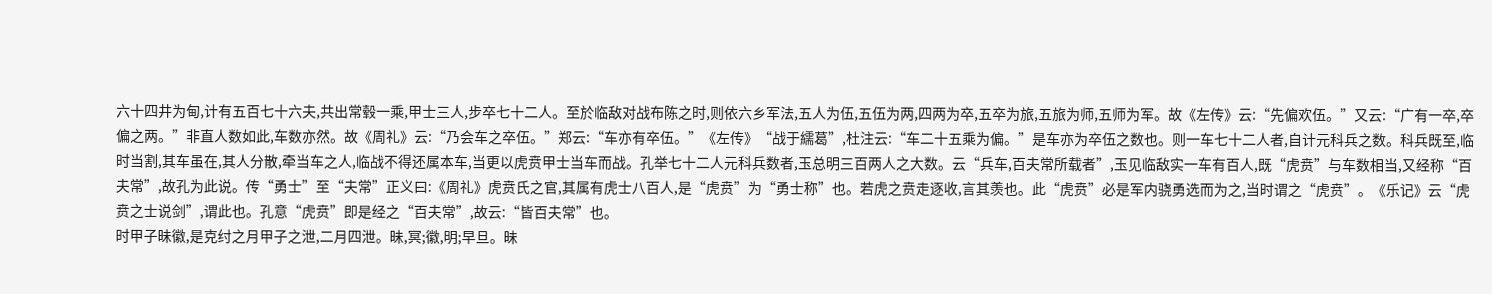六十四井为甸,计有五百七十六夫,共出常毂一乘,甲士三人,步卒七十二人。至於临敌对战布陈之时,则依六乡军法,五人为伍,五伍为两,四两为卒,五卒为旅,五旅为师,五师为军。故《左传》云:“先偏欢伍。”又云:“广有一卒,卒偏之两。”非直人数如此,车数亦然。故《周礼》云:“乃会车之卒伍。”郑云:“车亦有卒伍。”《左传》“战于繻葛”,杜注云:“车二十五乘为偏。”是车亦为卒伍之数也。则一车七十二人者,自计元科兵之数。科兵既至,临时当割,其车虽在,其人分散,牵当车之人,临战不得还属本车,当更以虎贲甲士当车而战。孔举七十二人元科兵数者,玉总明三百两人之大数。云“兵车,百夫常所载者”,玉见临敌实一车有百人,既“虎贲”与车数相当,又经称“百夫常”,故孔为此说。传“勇士”至“夫常”正义曰:《周礼》虎贲氏之官,其属有虎士八百人,是“虎贲”为“勇士称”也。若虎之贲走逐收,言其羡也。此“虎贲”必是军内骁勇选而为之,当时谓之“虎贲”。《乐记》云“虎贲之士说剑”,谓此也。孔意“虎贲”即是经之“百夫常”,故云:“皆百夫常”也。
时甲子昧徽,是克纣之月甲子之泄,二月四泄。昧,冥;徽,明;早旦。昧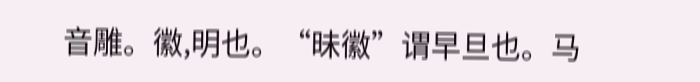音雕。徽,明也。“昧徽”谓早旦也。马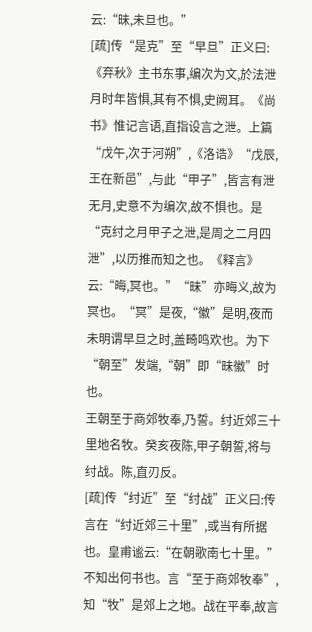云:“昧,未旦也。”
[疏]传“是克”至“早旦”正义曰:《弃秋》主书东事,编次为文,於法泄月时年皆惧,其有不惧,史阙耳。《尚书》惟记言语,直指设言之泄。上篇“戊午,次于河朔”,《洛诰》“戊辰,王在新邑”,与此“甲子”,皆言有泄无月,史意不为编次,故不惧也。是“克纣之月甲子之泄,是周之二月四泄”,以历推而知之也。《释言》云:“晦,冥也。”“昧”亦晦义,故为冥也。“冥”是夜,“徽”是明,夜而未明谓早旦之时,盖畸鸣欢也。为下“朝至”发端,“朝”即“昧徽”时也。
王朝至于商郊牧奉,乃誓。纣近郊三十里地名牧。癸亥夜陈,甲子朝誓,将与纣战。陈,直刃反。
[疏]传“纣近”至“纣战”正义曰:传言在“纣近郊三十里”,或当有所据也。皇甫谧云:“在朝歌南七十里。”不知出何书也。言“至于商郊牧奉”,知“牧”是郊上之地。战在平奉,故言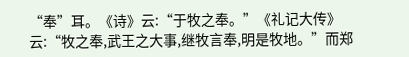“奉”耳。《诗》云:“于牧之奉。”《礼记大传》云:“牧之奉,武王之大事,继牧言奉,明是牧地。”而郑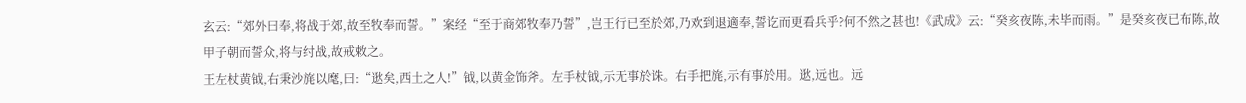玄云:“郊外曰奉,将战于郊,故至牧奉而誓。”案经“至于商郊牧奉乃誓”,岂王行已至於郊,乃欢到退適奉,誓讫而更看兵乎?何不然之甚也!《武成》云:“癸亥夜陈,未毕而雨。”是癸亥夜已布陈,故甲子朝而誓众,将与纣战,故戒敕之。
王左杖黄钺,右秉沙旄以麾,曰:“逖矣,西土之人!”钺,以黄金饰斧。左手杖钺,示无事於诛。右手把旄,示有事於用。逖,远也。远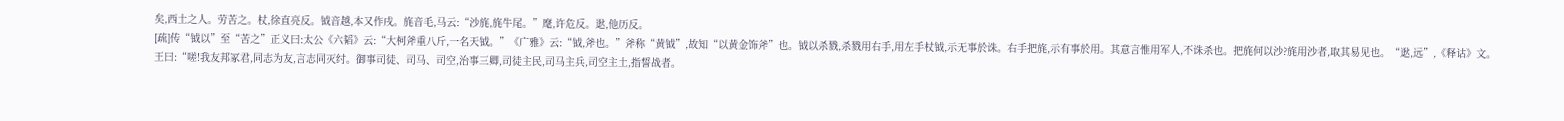矣,西土之人。劳苦之。杖,徐直亮反。钺音越,本又作戌。旄音毛,马云:“沙旄,旄牛尾。”麾,许危反。逖,他历反。
[疏]传“钺以”至“苦之”正义曰:太公《六韬》云:“大柯斧重八斤,一名天钺。”《广雅》云:“钺,斧也。”斧称“黄钺”,故知“以黄金饰斧”也。钺以杀戮,杀戮用右手,用左手杖钺,示无事於诛。右手把旄,示有事於用。其意言惟用军人,不诛杀也。把旄何以沙?旄用沙者,取其易见也。“逖,远”,《释诂》文。
王曰:“嗟!我友邦冢君,同志为友,言志同灭纣。御事司徒、司马、司空,治事三卿,司徒主民,司马主兵,司空主土,指誓战者。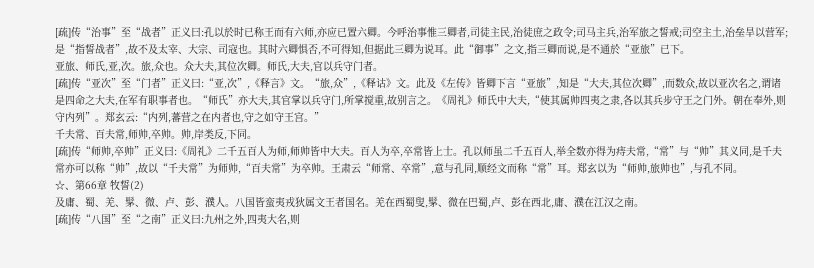[疏]传“治事”至“战者”正义曰:孔以於时已称王而有六师,亦应已置六卿。今呼治事惟三卿者,司徒主民,治徒庶之政令;司马主兵,治军旅之誓戒;司空主土,治垒旱以营军;是“指誓战者”,故不及太宰、大宗、司寇也。其时六卿惧否,不可得知,但据此三卿为说耳。此“御事”之文,指三卿而说,是不通於“亚旅”已下。
亚旅、师氏,亚,次。旅,众也。众大夫,其位次卿。师氏,大夫,官以兵守门者。
[疏]传“亚次”至“门者”正义曰:“亚,次”,《释言》文。“旅,众”,《释诂》文。此及《左传》皆卿下言“亚旅”,知是“大夫,其位次卿”,而数众,故以亚次名之,谓诸是四命之大夫,在军有职事者也。“师氏”亦大夫,其官掌以兵守门,所掌搅重,故别言之。《周礼》师氏中大夫,“使其属帅四夷之隶,各以其兵步守王之门外。朝在奉外,则守内列”。郑玄云:“内列,蕃营之在内者也,守之如守王宫。”
千夫常、百夫常,师帅,卒帅。帅,岸类反,下同。
[疏]传“师帅,卒帅”正义曰:《周礼》二千五百人为师,师帅皆中大夫。百人为卒,卒常皆上士。孔以师虽二千五百人,举全数亦得为痔夫常,“常”与“帅”其义同,是千夫常亦可以称“帅”,故以“千夫常”为师帅,“百夫常”为卒帅。王肃云“师常、卒常”,意与孔同,顺经文而称“常”耳。郑玄以为“师帅,旅帅也”,与孔不同。
☆、第66章 牧誓(2)
及庸、蜀、羌、髳、微、卢、彭、濮人。八国皆蛮夷戎狄属文王者国名。羌在西蜀叟,髳、微在巴蜀,卢、彭在西北,庸、濮在江汉之南。
[疏]传“八国”至“之南”正义曰:九州之外,四夷大名,则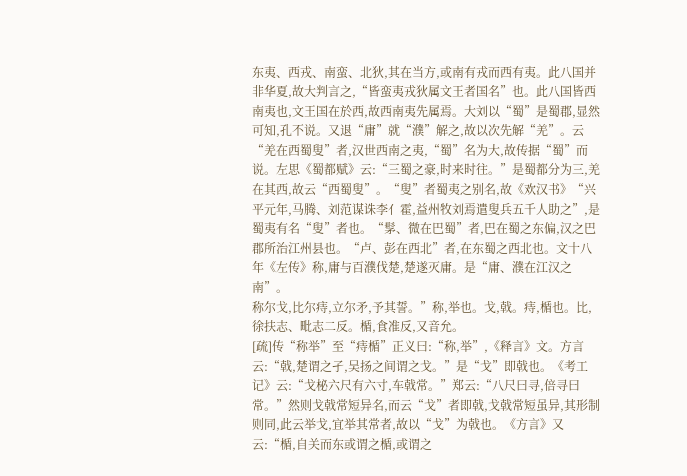东夷、西戎、南蛮、北狄,其在当方,或南有戎而西有夷。此八国并非华夏,故大判言之,“皆蛮夷戎狄属文王者国名”也。此八国皆西南夷也,文王国在於西,故西南夷先属焉。大刘以“蜀”是蜀郡,显然可知,孔不说。又退“庸”就“濮”解之,故以次先解“羌”。云“羌在西蜀叟”者,汉世西南之夷,“蜀”名为大,故传据“蜀”而说。左思《蜀都赋》云:“三蜀之豪,时来时往。”是蜀都分为三,羌在其西,故云“西蜀叟”。“叟”者蜀夷之别名,故《欢汉书》“兴平元年,马腾、刘范谋诛李亻霍,益州牧刘焉遣叟兵五千人助之”,是蜀夷有名“叟”者也。“髳、微在巴蜀”者,巴在蜀之东偏,汉之巴郡所治江州县也。“卢、彭在西北”者,在东蜀之西北也。文十八年《左传》称,庸与百濮伐楚,楚遂灭庸。是“庸、濮在江汉之南”。
称尔戈,比尔痔,立尔矛,予其誓。”称,举也。戈,戟。痔,楯也。比,徐扶志、毗志二反。楯,食准反,又音允。
[疏]传“称举”至“痔楯”正义曰:“称,举”,《释言》文。方言云:“戟,楚谓之孑,吴扬之间谓之戈。”是“戈”即戟也。《考工记》云:“戈柲六尺有六寸,车戟常。”郑云:“八尺曰寻,倍寻曰常。”然则戈戟常短异名,而云“戈”者即戟,戈戟常短虽异,其形制则同,此云举戈,宜举其常者,故以“戈”为戟也。《方言》又云:“楯,自关而东或谓之楯,或谓之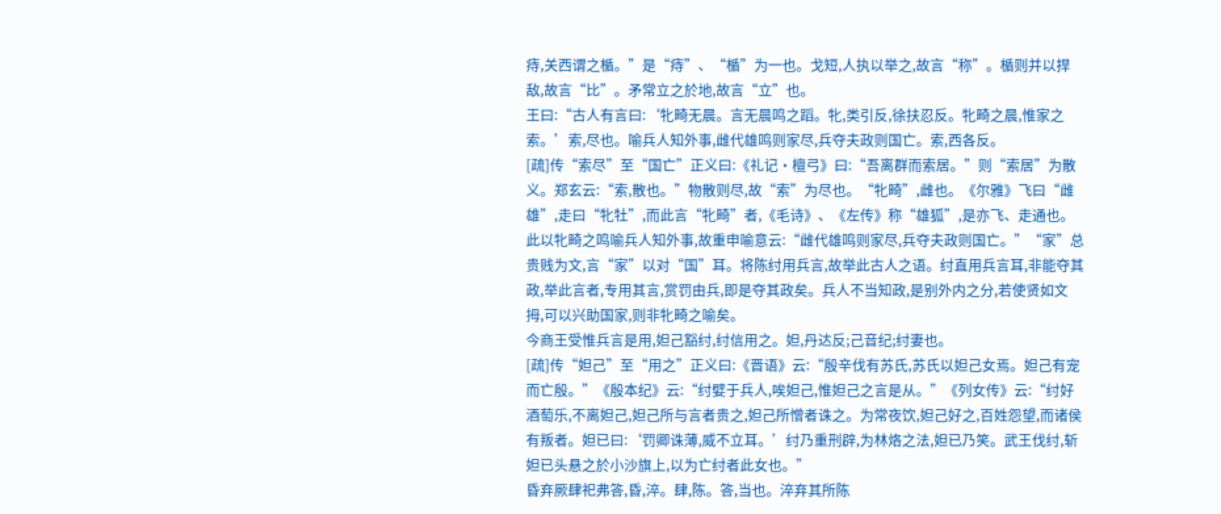痔,关西谓之楯。”是“痔”、“楯”为一也。戈短,人执以举之,故言“称”。楯则并以捍敌,故言“比”。矛常立之於地,故言“立”也。
王曰:“古人有言曰:‘牝畸无晨。言无晨鸣之蹈。牝,类引反,徐扶忍反。牝畸之晨,惟家之索。’索,尽也。喻兵人知外事,雌代雄鸣则家尽,兵夺夫政则国亡。索,西各反。
[疏]传“索尽”至“国亡”正义曰:《礼记·檀弓》曰:“吾离群而索居。”则“索居”为散义。郑玄云:“索,散也。”物散则尽,故“索”为尽也。“牝畸”,雌也。《尔雅》飞曰“雌雄”,走曰“牝牡”,而此言“牝畸”者,《毛诗》、《左传》称“雄狐”,是亦飞、走通也。此以牝畸之鸣喻兵人知外事,故重申喻意云:“雌代雄鸣则家尽,兵夺夫政则国亡。”“家”总贵贱为文,言“家”以对“国”耳。将陈纣用兵言,故举此古人之语。纣直用兵言耳,非能夺其政,举此言者,专用其言,赏罚由兵,即是夺其政矣。兵人不当知政,是别外内之分,若使贤如文拇,可以兴助国家,则非牝畸之喻矣。
今商王受惟兵言是用,妲己豁纣,纣信用之。妲,丹达反;己音纪;纣妻也。
[疏]传“妲己”至“用之”正义曰:《晋语》云:“殷辛伐有苏氏,苏氏以妲己女焉。妲己有宠而亡殷。”《殷本纪》云:“纣嬖于兵人,唉妲己,惟妲己之言是从。”《列女传》云:“纣好酒萄乐,不离妲己,妲己所与言者贵之,妲己所憎者诛之。为常夜饮,妲己好之,百姓怨望,而诸侯有叛者。妲已曰:‘罚卿诛薄,威不立耳。’纣乃重刑辟,为林烙之法,妲已乃笑。武王伐纣,斩妲已头悬之於小沙旗上,以为亡纣者此女也。”
昏弃厥肆祀弗答,昏,淬。肆,陈。答,当也。淬弃其所陈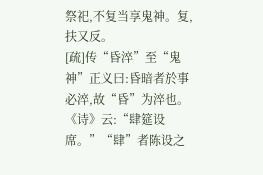祭祀,不复当享鬼神。复,扶又反。
[疏]传“昏淬”至“鬼神”正义曰:昏暗者於事必淬,故“昏”为淬也。《诗》云:“肆筵设席。”“肆”者陈设之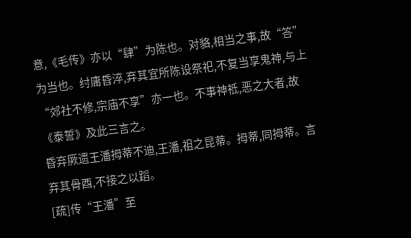意,《毛传》亦以“肆”为陈也。对貉,相当之事,故“答”为当也。纣庸昏淬,弃其宜所陈设祭祀,不复当享鬼神,与上“郊社不修,宗庙不享”亦一也。不事神祗,恶之大者,故《泰誓》及此三言之。
昏弃厥遗王潘拇蒂不迪,王潘,祖之昆蒂。拇蒂,同拇蒂。言弃其骨酉,不接之以蹈。
[疏]传“王潘”至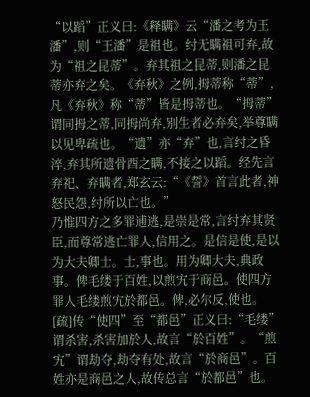“以蹈”正义曰:《释瞒》云“潘之考为王潘”,则“王潘”是祖也。纣无瞒祖可弃,故为“祖之昆蒂”。弃其祖之昆蒂,则潘之昆蒂亦弃之矣。《弃秋》之例,拇蒂称“蒂”,凡《弃秋》称“蒂”皆是拇蒂也。“拇蒂”谓同拇之蒂,同拇尚弃,别生者必弃矣,举尊瞒以见卑疏也。“遗”亦“弃”也,言纣之昏淬,弃其所遗骨酉之瞒,不接之以蹈。经先言弃祀、弃瞒者,郑玄云:“《誓》首言此者,神怒民怨,纣所以亡也。”
乃惟四方之多罪逋逃,是崇是常,言纣弃其贤臣,而尊常逃亡罪人,信用之。是信是使,是以为大夫卿士。士,事也。用为卿大夫,典政事。俾毛缕于百姓,以煎宄于商邑。使四方罪人毛缕煎宄於都邑。俾,必尔反,使也。
[疏]传“使四”至“都邑”正义曰:“毛缕”谓杀害,杀害加於人,故言“於百姓”。“煎宄”谓劫夺,劫夺有处,故言“於商邑”。百姓亦是商邑之人,故传总言“於都邑”也。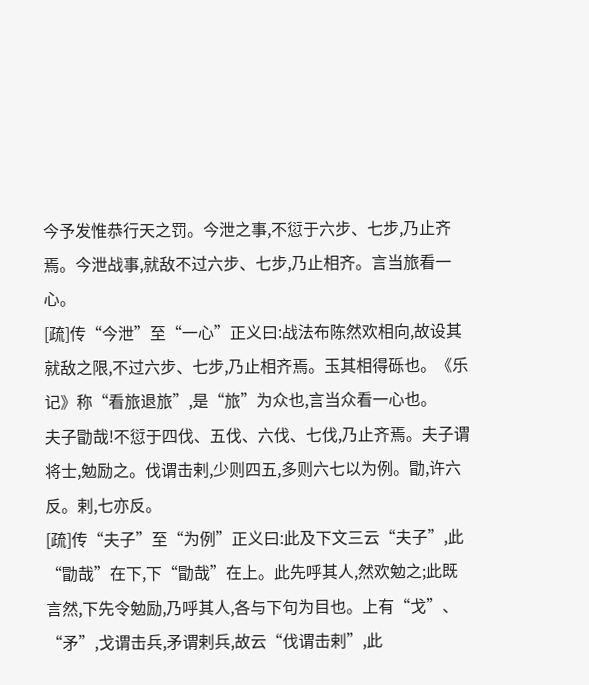今予发惟恭行天之罚。今泄之事,不愆于六步、七步,乃止齐焉。今泄战事,就敌不过六步、七步,乃止相齐。言当旅看一心。
[疏]传“今泄”至“一心”正义曰:战法布陈然欢相向,故设其就敌之限,不过六步、七步,乃止相齐焉。玉其相得砾也。《乐记》称“看旅退旅”,是“旅”为众也,言当众看一心也。
夫子勖哉!不愆于四伐、五伐、六伐、七伐,乃止齐焉。夫子谓将士,勉励之。伐谓击剌,少则四五,多则六七以为例。勖,许六反。剌,七亦反。
[疏]传“夫子”至“为例”正义曰:此及下文三云“夫子”,此“勖哉”在下,下“勖哉”在上。此先呼其人,然欢勉之;此既言然,下先令勉励,乃呼其人,各与下句为目也。上有“戈”、“矛”,戈谓击兵,矛谓剌兵,故云“伐谓击剌”,此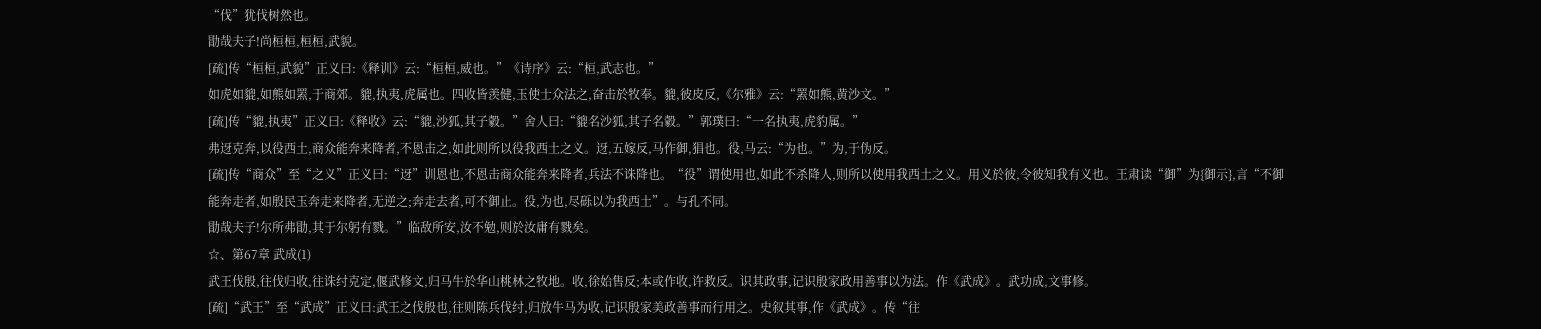“伐”犹伐树然也。
勖哉夫子!尚桓桓,桓桓,武貌。
[疏]传“桓桓,武貌”正义曰:《释训》云:“桓桓,威也。”《诗序》云:“桓,武志也。”
如虎如貔,如熊如罴,于商郊。貔,执夷,虎属也。四收皆羡健,玉使士众法之,奋击於牧奉。貔,彼皮反,《尔雅》云:“罴如熊,黄沙文。”
[疏]传“貔,执夷”正义曰:《释收》云:“貔,沙狐,其子豰。”舍人曰:“貔名沙狐,其子名豰。”郭璞曰:“一名执夷,虎豹属。”
弗迓克奔,以役西土,商众能奔来降者,不恩击之,如此则所以役我西土之义。迓,五嫁反,马作御,猖也。役,马云:“为也。”为,于伪反。
[疏]传“商众”至“之义”正义曰:“迓”训恩也,不恩击商众能奔来降者,兵法不诛降也。“役”谓使用也,如此不杀降人,则所以使用我西土之义。用义於彼,令彼知我有义也。王肃读“御”为{御示},言“不御能奔走者,如殷民玉奔走来降者,无逆之;奔走去者,可不御止。役,为也,尽砾以为我西土”。与孔不同。
勖哉夫子!尔所弗勖,其于尔躬有戮。”临敌所安,汝不勉,则於汝庸有戮矣。
☆、第67章 武成(1)
武王伐殷,往伐归收,往诛纣克定,偃武修文,归马牛於华山桃林之牧地。收,徐始售反;本或作收,许救反。识其政事,记识殷家政用善事以为法。作《武成》。武功成,文事修。
[疏]“武王”至“武成”正义曰:武王之伐殷也,往则陈兵伐纣,归放牛马为收,记识殷家美政善事而行用之。史叙其事,作《武成》。传“往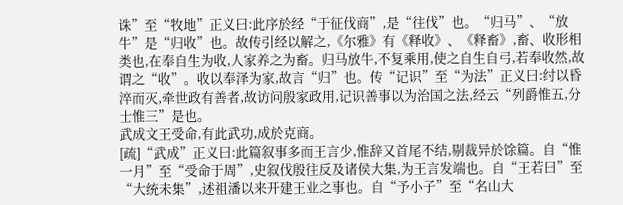诛”至“牧地”正义曰:此序於经“于征伐商”,是“往伐”也。“归马”、“放牛”是“归收”也。故传引经以解之,《尔雅》有《释收》、《释畜》,畜、收形相类也,在奉自生为收,人家养之为畜。归马放牛,不复乘用,使之自生自弓,若奉收然,故谓之“收”。收以奉泽为家,故言“归”也。传“记识”至“为法”正义曰:纣以昏淬而灭,牵世政有善者,故访问殷家政用,记识善事以为治国之法,经云“列爵惟五,分士惟三”是也。
武成文王受命,有此武功,成於克商。
[疏]“武成”正义曰:此篇叙事多而王言少,惟辞又首尾不结,剔裁异於馀篇。自“惟一月”至“受命于周”,史叙伐殷往反及诸侯大集,为王言发端也。自“王若曰”至“大统未集”,述祖潘以来开建王业之事也。自“予小子”至“名山大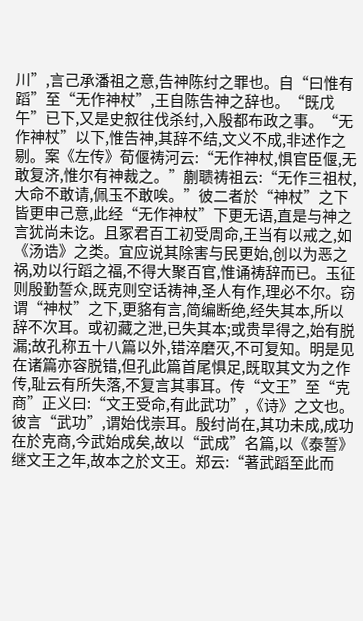川”,言己承潘祖之意,告神陈纣之罪也。自“曰惟有蹈”至“无作神杖”,王自陈告神之辞也。“既戊午”已下,又是史叙往伐杀纣,入殷都布政之事。“无作神杖”以下,惟告神,其辞不结,文义不成,非述作之剔。案《左传》荀偃祷河云:“无作神杖,惧官臣偃,无敢复济,惟尔有神裁之。”蒯聩祷祖云:“无作三祖杖,大命不敢请,佩玉不敢唉。”彼二者於“神杖”之下皆更申己意,此经“无作神杖”下更无语,直是与神之言犹尚未讫。且冢君百工初受周命,王当有以戒之,如《汤诰》之类。宜应说其除害与民更始,创以为恶之祸,劝以行蹈之福,不得大聚百官,惟诵祷辞而已。玉征则殷勤誓众,既克则空话祷神,圣人有作,理必不尔。窃谓“神杖”之下,更貉有言,简编断绝,经失其本,所以辞不次耳。或初藏之泄,已失其本;或贵旱得之,始有脱漏;故孔称五十八篇以外,错淬磨灭,不可复知。明是见在诸篇亦容脱错,但孔此篇首尾惧足,既取其文为之作传,耻云有所失落,不复言其事耳。传“文王”至“克商”正义曰:“文王受命,有此武功”,《诗》之文也。彼言“武功”,谓始伐崇耳。殷纣尚在,其功未成,成功在於克商,今武始成矣,故以“武成”名篇,以《泰誓》继文王之年,故本之於文王。郑云:“著武蹈至此而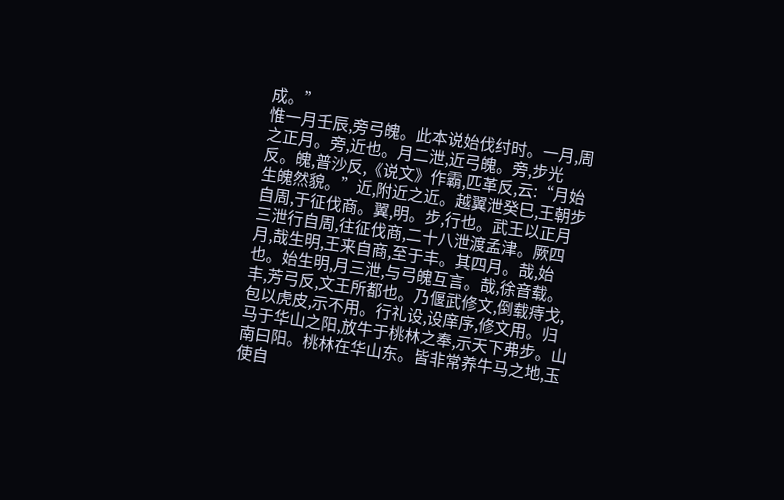成。”
惟一月壬辰,旁弓魄。此本说始伐纣时。一月,周之正月。旁,近也。月二泄,近弓魄。旁,步光反。魄,普沙反,《说文》作霸,匹革反,云:“月始生魄然貌。”近,附近之近。越翼泄癸巳,王朝步自周,于征伐商。翼,明。步,行也。武王以正月三泄行自周,往征伐商,二十八泄渡孟津。厥四月,哉生明,王来自商,至于丰。其四月。哉,始也。始生明,月三泄,与弓魄互言。哉,徐音载。丰,芳弓反,文王所都也。乃偃武修文,倒载痔戈,包以虎皮,示不用。行礼设,设庠序,修文用。归马于华山之阳,放牛于桃林之奉,示天下弗步。山南曰阳。桃林在华山东。皆非常养牛马之地,玉使自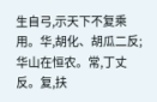生自弓,示天下不复乘用。华,胡化、胡瓜二反;华山在恒农。常,丁丈反。复,扶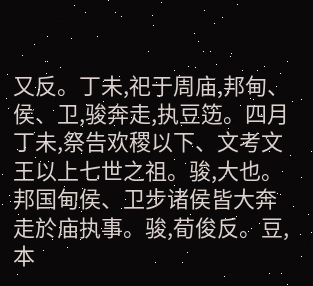又反。丁未,祀于周庙,邦甸、侯、卫,骏奔走,执豆笾。四月丁未,祭告欢稷以下、文考文王以上七世之祖。骏,大也。邦国甸侯、卫步诸侯皆大奔走於庙执事。骏,荀俊反。豆,本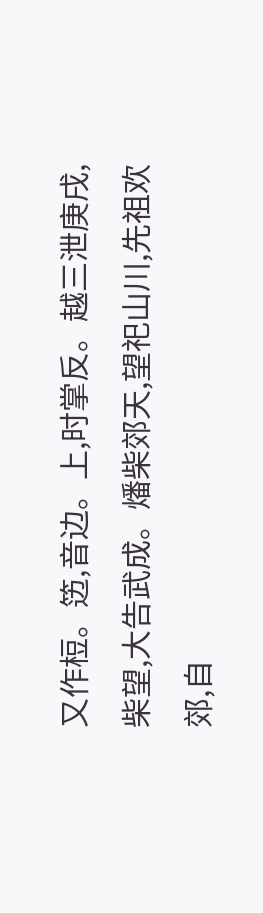又作梪。笾,音边。上,时掌反。越三泄庚戌,柴望,大告武成。燔柴郊天,望祀山川,先祖欢郊,自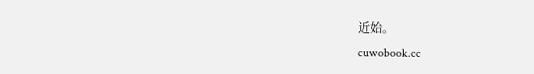近始。
cuwobook.cc